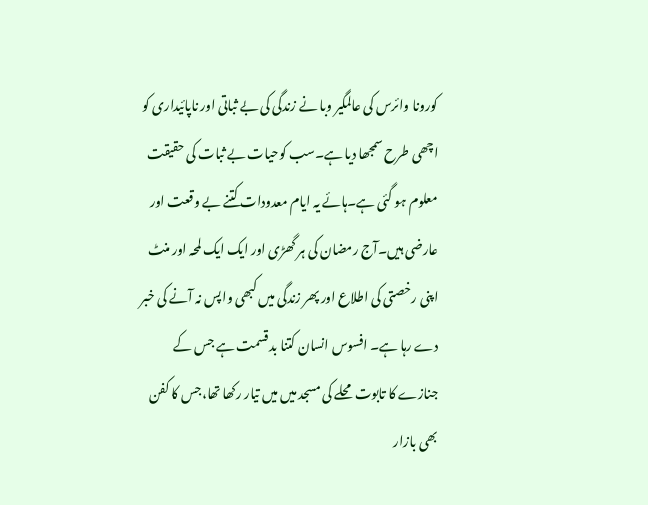کورونا وائرس کی عالمگیر وبا نے زندگی کی بے ثباتی اور ناپائیداری کو اچھی طرح سمجھا دیا ہے۔سب کوحیات بے ثبات کی حقیقت معلوم ہو گئی ہے۔ہائے یہ ایام معدودات کتنے بے وقعت اور عارضی ہیں۔آج رمضان کی ہر گھڑی اور ایک ایک لمحہ اور منٹ اپنی رخصتی کی اطلاع اور پھر زندگی میں کبھی واپس نہ آنے کی خبر دے رہا ہے۔ افسوس انسان کتنا بد قسمت ہے جس کے جنازے کا تابوت محلے کی مسجد میں میں تیار رکھا تھا،جس کا کفن بھی بازار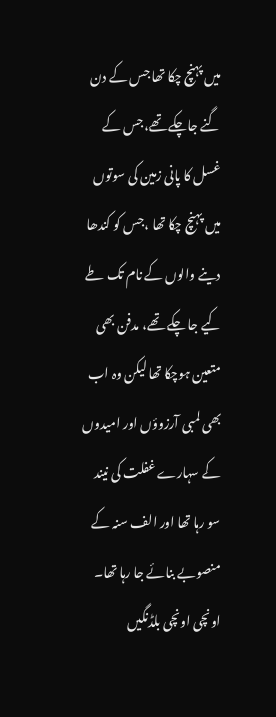میں پہنچ چکا تھا جس کے دن گنے جاچکے تھے،جس کے غسل کا پانی زمین کی سوتوں میں پہنچ چکا تھا ،جس کو کندھا دینے والوں کے نام تک طے کیے جا چکے تھے، مدفن بھی متعین ہوچکا تھا لیکن وہ اب بھی لمبی آرزوؤں اور امیدوں کے سہارے غفلت کی نیند سو رہا تھا اور الف سنہ کے منصوبے بنائے جا رہا تھا۔
اونچی اونچی بلڈنگیں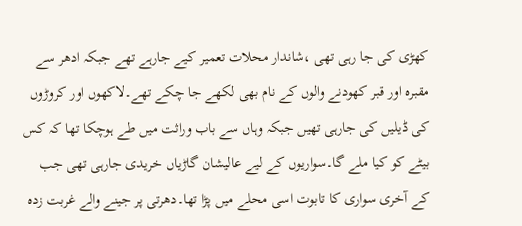کھڑی کی جا رہی تھی ،شاندار محلات تعمیر کیے جارہے تھے جبکہ ادھر سے مقبرہ اور قبر کھودنے والوں کے نام بھی لکھے جا چکے تھے۔لاکھوں اور کروڑوں کی ڈیلیں کی جارہی تھیں جبکہ وہاں سے باب وراثت میں طے ہوچکا تھا کہ کس بیٹے کو کیا ملے گا۔سواریوں کے لیے عالیشان گاڑیاں خریدی جارہی تھی جب کے آخری سواری کا تابوت اسی محلے میں پڑا تھا۔دھرتی پر جینے والے غربت زدہ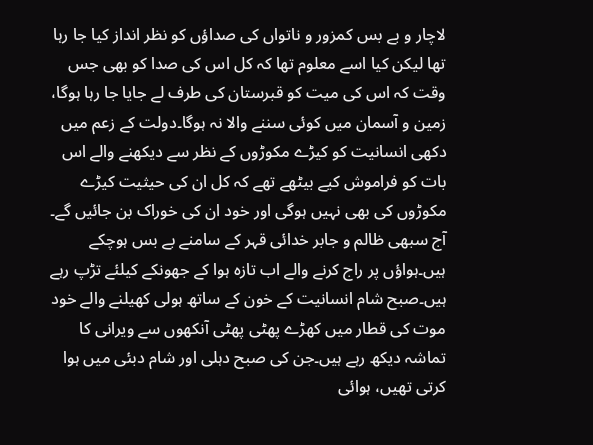لاچار و بے بس کمزور و ناتواں کی صداؤں کو نظر انداز کیا جا رہا تھا لیکن کیا اسے معلوم تھا کہ کل اس کی صدا کو بھی جس وقت کہ اس کی میت کو قبرستان کی طرف لے جایا جا رہا ہوگا، زمین و آسمان میں کوئی سننے والا نہ ہوگا۔دولت کے زعم میں دکھی انسانیت کو کیڑے مکوڑوں کے نظر سے دیکھنے والے اس بات کو فراموش کیے بیٹھے تھے کہ کل ان کی حیثیت کیڑے مکوڑوں کی بھی نہیں ہوگی اور خود ان کی خوراک بن جائیں گے۔
آج سبھی ظالم و جابر خدائی قہر کے سامنے بے بس ہوچکے ہیں۔ہواؤں پر راج کرنے والے اب تازہ ہوا کے جھونکے کیلئے تڑپ رہے ہیں۔صبح شام انسانیت کے خون کے ساتھ ہولی کھیلنے والے خود موت کی قطار میں کھڑے پھٹی پھٹی آنکھوں سے ویرانی کا تماشہ دیکھ رہے ہیں۔جن کی صبح دہلی اور شام دبئی میں ہوا کرتی تھیں، ہوائی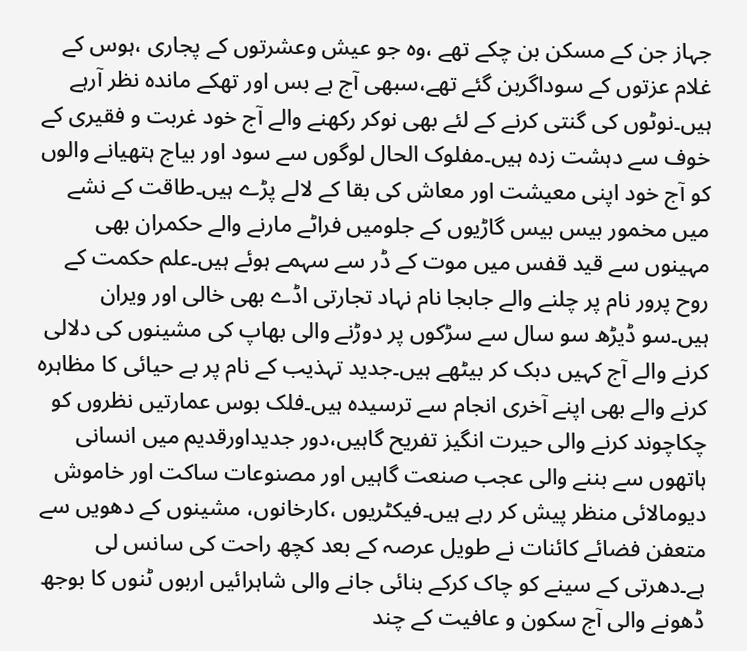جہاز جن کے مسکن بن چکے تھے ،وہ جو عیش وعشرتوں کے پجاری ،ہوس کے غلام عزتوں کے سوداگربن گئے تھے،سبھی آج بے بس اور تھکے ماندہ نظر آرہے ہیں۔نوٹوں کی گنتی کرنے کے لئے بھی نوکر رکھنے والے آج خود غربت و فقیری کے خوف سے دہشت زدہ ہیں۔مفلوک الحال لوگوں سے سود اور بیاج ہتھیانے والوں کو آج خود اپنی معیشت اور معاش کی بقا کے لالے پڑے ہیں۔طاقت کے نشے میں مخمور بیس بیس گاڑیوں کے جلومیں فراٹے مارنے والے حکمران بھی مہینوں سے قید قفس میں موت کے ڈر سے سہمے ہوئے ہیں۔علم حکمت کے روح پرور نام پر چلنے والے جابجا نام نہاد تجارتی اڈے بھی خالی اور ویران ہیں۔سو ڈیڑھ سو سال سے سڑکوں پر دوڑنے والی بھاپ کی مشینوں کی دلالی کرنے والے آج کہیں دبک کر بیٹھے ہیں۔جدید تہذیب کے نام پر بے حیائی کا مظاہرہ کرنے والے بھی اپنے آخری انجام سے ترسیدہ ہیں۔فلک بوس عمارتیں نظروں کو چکاچوند کرنے والی حیرت انگیز تفریح گاہیں،دور جدیداورقدیم میں انسانی ہاتھوں سے بننے والی عجب صنعت گاہیں اور مصنوعات ساکت اور خاموش دیومالائی منظر پیش کر رہے ہیں۔فیکٹریوں ،کارخانوں، مشینوں کے دھویں سے متعفن فضائے کائنات نے طویل عرصہ کے بعد کچھ راحت کی سانس لی ہے۔دھرتی کے سینے کو چاک کرکے بنائی جانے والی شاہرائیں اربوں ٹنوں کا بوجھ ڈھونے والی آج سکون و عافیت کے چند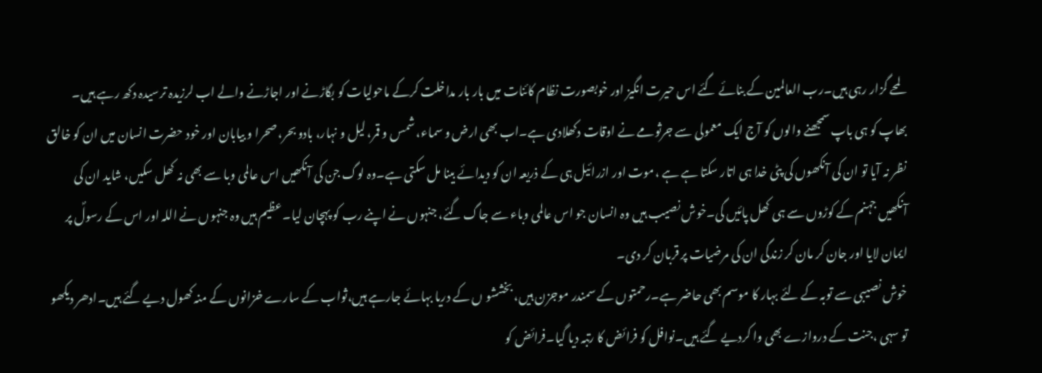لمحے گزار رہی ہیں۔رب العالمین کے بنائے گئے اس حیرت انگیز اور خوبصورت نظام کائنات میں بار بار مداخلت کرکے ماحولیات کو بگاڑنے اور اجاڑنے والے اب لرزیدہ ترسیدہ دکھ رہے ہیں۔
بھاپ کو ہی باپ سمجھنے والوں کو آج ایک معمولی سے جرثومے نے اوقات دکھلادی ہے۔اب بھی ارض و سماء، شمس و قمر، لیل و نہار، بادو بحر، صحرا و بیابان اور خود حضرت انسان میں ان کو خالق نظر نہ آیا تو ان کی آنکھوں کی پٹی خدا ہی اتار سکتا ہے ہے ،موت اور ازرائیل ہی کے ذریعہ ان کو دیدائے بینا مل سکتی ہے۔وہ لوگ جن کی آنکھیں اس عالمی وبا سے بھی نہ کھل سکیں، شاید ان کی آنکھیں جہنم کے کوڑوں سے ہی کھل پائیں گی۔خوش نصیب ہیں وہ انسان جو اس عالمی وباء سے جاگ گئے، جنہوں نے اپنے رب کو پہچان لیا۔ عظیم ہیں وہ جنہوں نے اللہ اور اس کے رسولؐ پر ایمان لایا اور جان کر مان کر زندگی ان کی مرضیات پر قربان کر دی۔
خوش نصیبی سے توبہ کے لئے بہار کا موسم بھی حاضر ہے۔رحمتوں کے سمندر موجزن ہیں، بخششو ں کے دریا بہائے جارہے ہیں،ثواب کے سارے خزانوں کے منہ کھول دیے گئے ہیں۔ادھر دیکھو تو سہی ،جنت کے دروازے بھی وا کردیے گئے ہیں۔نوافل کو فرائض کا رتبہ دیا گیا۔فرائض کو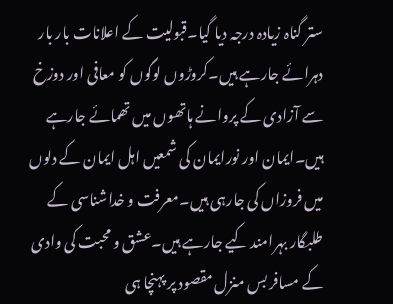ستر گناہ زیادہ درجہ دیا گیا۔قبولیت کے اعلانات بار بار دہرائے جارہے ہیں۔کروڑوں لوگوں کو معافی اور دوزخ سے آزادی کے پروانے ہاتھوں میں تھمائے جارہے ہیں۔ایمان اور نورایمان کی شمعیں اہل ایمان کے دلوں میں فروزاں کی جارہی ہیں۔معرفت و خداشناسی کے طلبگار بہرامند کیے جارہے ہیں۔عشق و محبت کی وادی کے مسافر بس منزل مقصود پر پہنچا ہی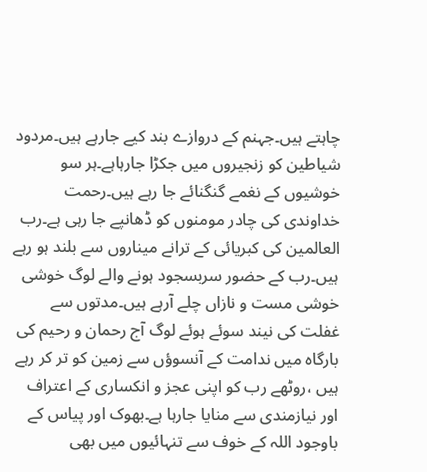چاہتے ہیں۔جہنم کے دروازے بند کیے جارہے ہیں۔مردود شیاطین کو زنجیروں میں جکڑا جارہاہے۔ہر سو خوشیوں کے نغمے گنگنائے جا رہے ہیں۔رحمت خداوندی کی چادر مومنوں کو ڈھانپے جا رہی ہے۔رب العالمین کی کبریائی کے ترانے میناروں سے بلند ہو رہے ہیں۔رب کے حضور سربسجود ہونے والے لوگ خوشی خوشی مست و نازاں چلے آرہے ہیں۔مدتوں سے غفلت کی نیند سوئے ہوئے لوگ آج رحمان و رحیم کی بارگاہ میں ندامت کے آنسوؤں سے زمین کو تر کر رہے ہیں ،روٹھے رب کو اپنی عجز و انکساری کے اعتراف اور نیازمندی سے منایا جارہا ہے۔بھوک اور پیاس کے باوجود اللہ کے خوف سے تنہائیوں میں بھی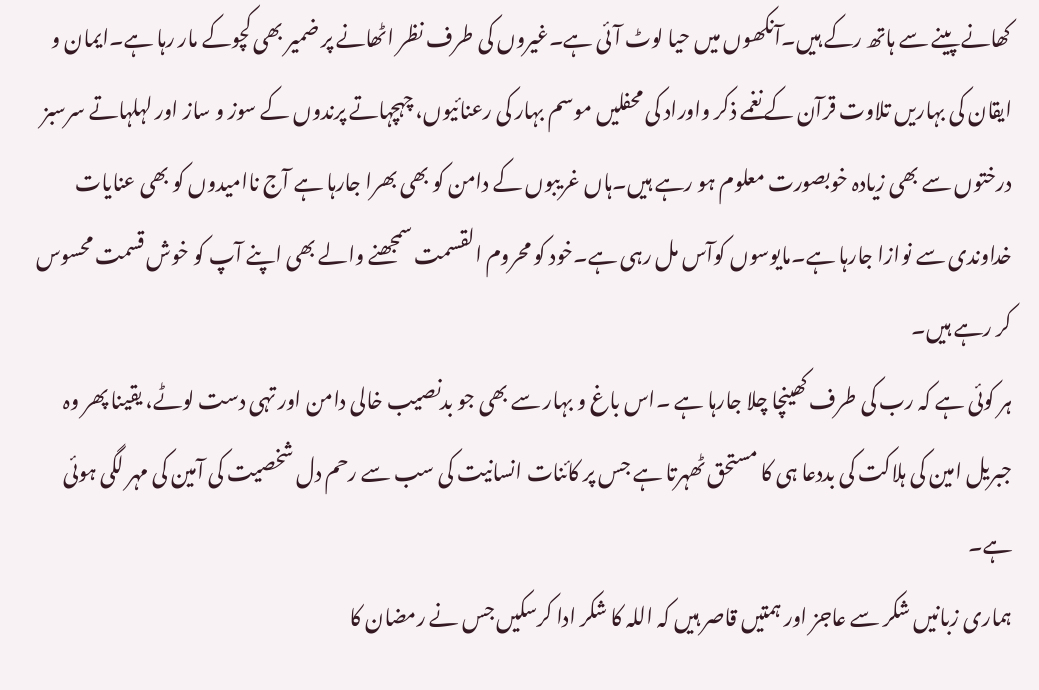کھانے پینے سے ہاتھ رکے ہیں۔آنکھوں میں حیا لوٹ آئی ہے۔غیروں کی طرف نظر اٹھانے پر ضمیر بھی کچوکے مار رہا ہے۔ایمان و ایقان کی بہاریں تلاوت قرآن کے نغمے ذکر واوراد کی محفلیں موسم بہار کی رعنائیوں، چہچہاتے پرندوں کے سوز و ساز اور لہلہاتے سرسبز درختوں سے بھی زیادہ خوبصورت معلوم ہو رہے ہیں۔ہاں غریبوں کے دامن کو بھی بھرا جارہا ہے آج ناامیدوں کو بھی عنایات خداوندی سے نوازا جارہا ہے۔مایوسوں کوآس مل رہی ہے۔خود کو محروم القسمت سمجھنے والے بھی اپنے آپ کو خوش قسمت محسوس کر رہے ہیں۔
ہر کوئی ہے کہ رب کی طرف کھینچا چلا جارہا ہے ۔اس باغ و بہار سے بھی جو بدنصیب خالی دامن اور تہی دست لوٹے، یقینا پھر وہ جبریل امین کی ہلاکت کی بددعا ہی کا مستحق ٹھہرتا ہے جس پر کائنات انسانیت کی سب سے رحم دل شخصیت کی آمین کی مہر لگی ہوئی ہے۔
ہماری زبانیں شکر سے عاجز اور ہمتیں قاصر ہیں کہ اللہ کا شکر ادا کرسکیں جس نے رمضان کا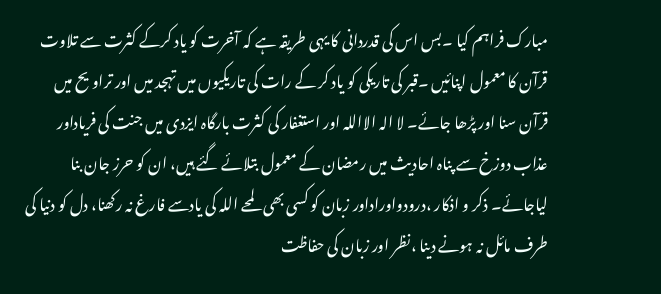مبارک فراہم کیا ۔بس اس کی قدردانی کا یہی طریقہ ہے کہ آخرت کو یاد کرکے کثرت سے تلاوت قرآن کا معمول اپنائیں ۔قبر کی تاریکی کو یاد کر کے رات کی تاریکیوں میں تہجد میں اور تراویح میں قرآن سنا اور پڑھا جائے۔ لا الہ الااللہ اور استغفار کی کثرت بارگاہ ایزدی میں جنت کی فریاداور عذاب دوزخ سے پناہ احادیث میں رمضان کے معمول بتلائے گئے ہیں، ان کو حرز جان بنا لیاجائے۔ ذکر و اذکار ،درودواوراداور زبان کو کسی بھی لمحے اللہ کی یادسے فارغ نہ رکھنا، دل کو دنیا کی طرف مائل نہ ہونے دینا ،نظر اور زبان کی حفاظت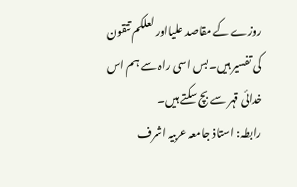روزے کے مقاصد علیااور لعلکم تتقون کی تفسیر ہیں۔بس اسی راہ سے ہم اس خدائی قہر سے بچ سکتے ہیں۔
رابطہ: استاذ جامعہ عربیہ اشرف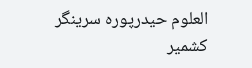العلوم حیدرپورہ سرینگر کشمیر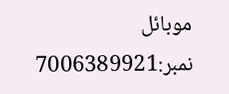موبائل نمبر:7006389921